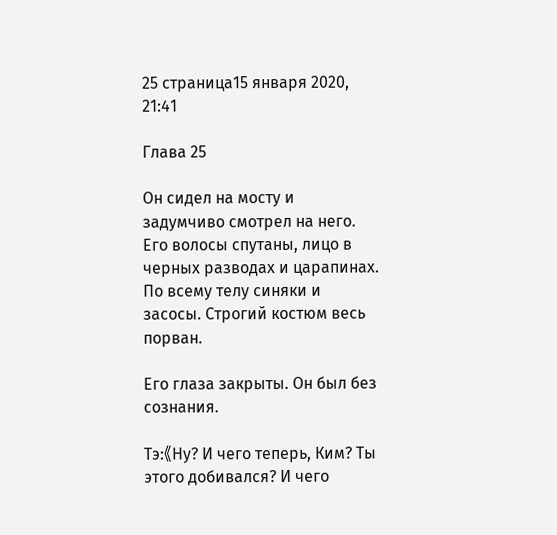25 страница15 января 2020, 21:41

Глава 25

Он сидел на мосту и задумчиво смотрел на него. Его волосы спутаны, лицо в черных разводах и царапинах. По всему телу синяки и засосы. Строгий костюм весь порван.

Его глаза закрыты. Он был без сознания.

Тэ:《Ну? И чего теперь, Ким? Ты этого добивался? И чего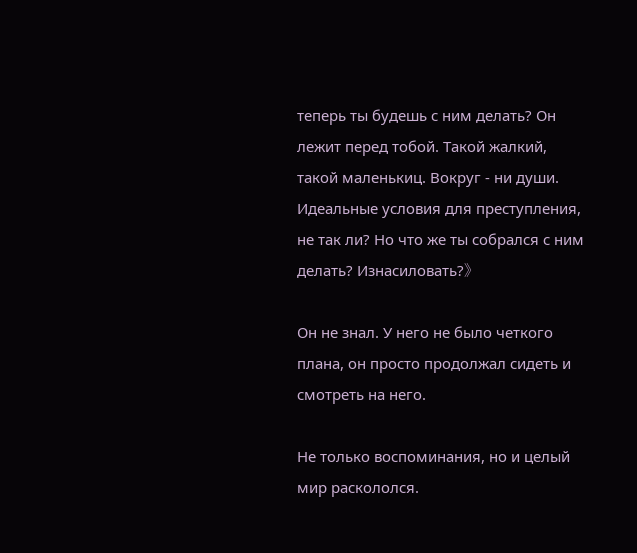теперь ты будешь с ним делать? Он лежит перед тобой. Такой жалкий, такой маленькиц. Вокруг - ни души. Идеальные условия для преступления, не так ли? Но что же ты собрался с ним делать? Изнасиловать?》

Он не знал. У него не было четкого плана, он просто продолжал сидеть и смотреть на него.

Не только воспоминания, но и целый мир раскололся.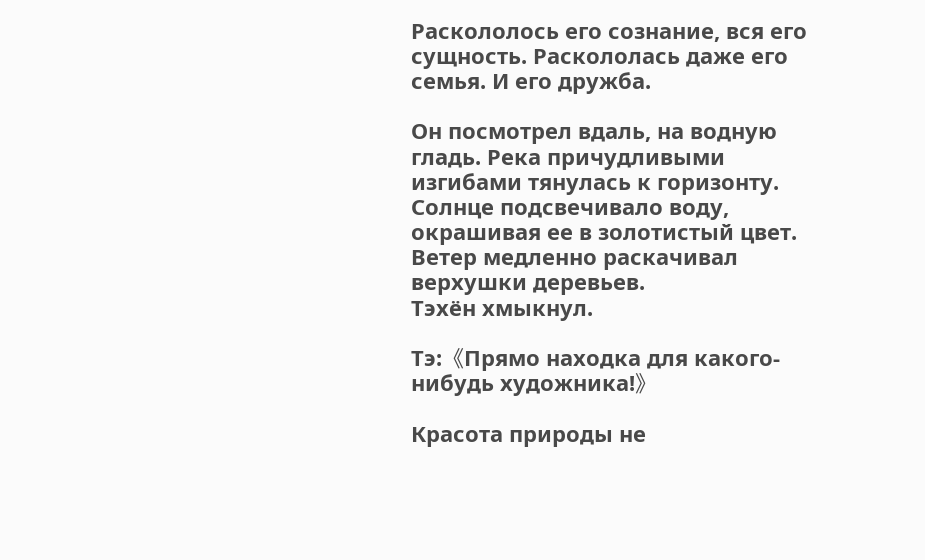Раскололось его сознание, вся его сущность. Раскололась даже его семья. И его дружба.

Он посмотрел вдаль, на водную гладь. Река причудливыми изгибами тянулась к горизонту. Солнце подсвечивало воду, окрашивая ее в золотистый цвет. Ветер медленно раскачивал верхушки деревьев.
Тэхён хмыкнул.

Тэ:《Прямо находка для какого-нибудь художника!》

Красота природы не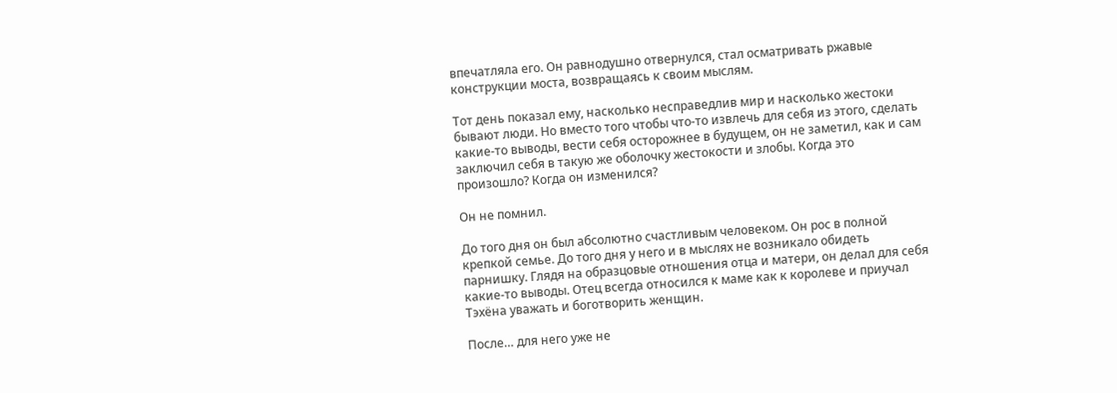впечатляла его. Он равнодушно отвернулся, стал осматривать ржавые конструкции моста, возвращаясь к своим мыслям.

Тот день показал ему, насколько несправедлив мир и насколько жестоки бывают люди. Но вместо того чтобы что-то извлечь для себя из этого, сделать какие-то выводы, вести себя осторожнее в будущем, он не заметил, как и сам заключил себя в такую же оболочку жестокости и злобы. Когда это произошло? Когда он изменился?

Он не помнил.

До того дня он был абсолютно счастливым человеком. Он рос в полной крепкой семье. До того дня у него и в мыслях не возникало обидеть парнишку. Глядя на образцовые отношения отца и матери, он делал для себя какие-то выводы. Отец всегда относился к маме как к королеве и приучал Тэхёна уважать и боготворить женщин.

После… для него уже не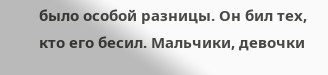было особой разницы. Он бил тех, кто его бесил. Мальчики, девочки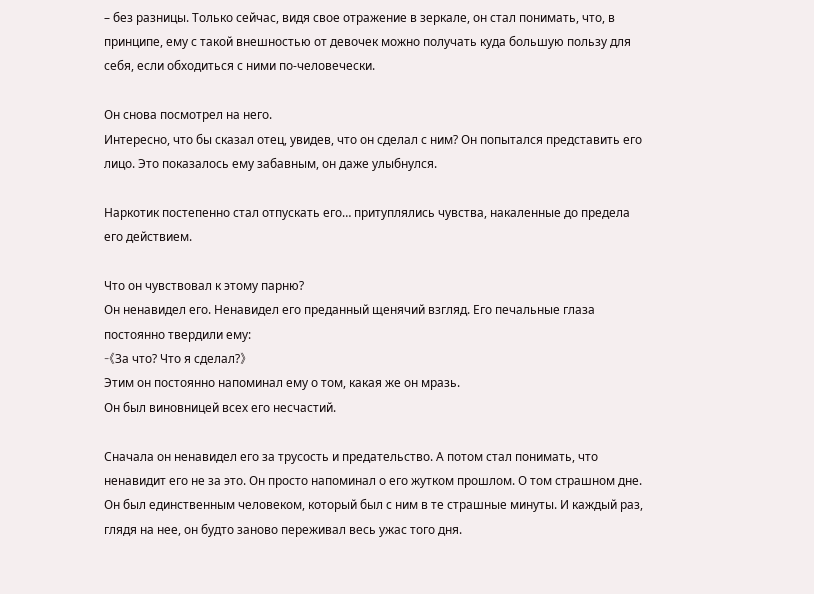– без разницы. Только сейчас, видя свое отражение в зеркале, он стал понимать, что, в принципе, ему с такой внешностью от девочек можно получать куда большую пользу для себя, если обходиться с ними по-человечески.

Он снова посмотрел на него.
Интересно, что бы сказал отец, увидев, что он сделал с ним? Он попытался представить его лицо. Это показалось ему забавным, он даже улыбнулся.

Наркотик постепенно стал отпускать его… притуплялись чувства, накаленные до предела его действием.

Что он чувствовал к этому парню?
Он ненавидел его. Ненавидел его преданный щенячий взгляд. Его печальные глаза постоянно твердили ему:
-《За что? Что я сделал?》
Этим он постоянно напоминал ему о том, какая же он мразь.
Он был виновницей всех его несчастий.

Сначала он ненавидел его за трусость и предательство. А потом стал понимать, что ненавидит его не за это. Он просто напоминал о его жутком прошлом. О том страшном дне. Он был единственным человеком, который был с ним в те страшные минуты. И каждый раз, глядя на нее, он будто заново переживал весь ужас того дня.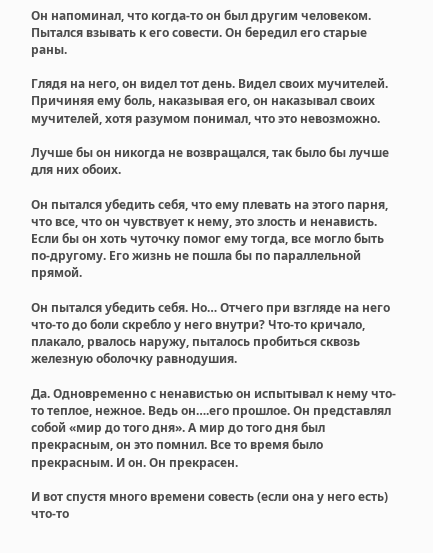Он напоминал, что когда-то он был другим человеком. Пытался взывать к его совести. Он бередил его старые раны.

Глядя на него, он видел тот день. Видел своих мучителей. Причиняя ему боль, наказывая его, он наказывал своих мучителей, хотя разумом понимал, что это невозможно.

Лучше бы он никогда не возвращался, так было бы лучше для них обоих.

Он пытался убедить себя, что ему плевать на этого парня, что все, что он чувствует к нему, это злость и ненависть. Если бы он хоть чуточку помог ему тогда, все могло быть по-другому. Его жизнь не пошла бы по параллельной прямой.

Он пытался убедить себя. Но… Отчего при взгляде на него что-то до боли скребло у него внутри? Что-то кричало, плакало, рвалось наружу, пыталось пробиться сквозь железную оболочку равнодушия.

Да. Одновременно с ненавистью он испытывал к нему что-то теплое, нежное. Ведь он….его прошлое. Он представлял собой «мир до того дня». А мир до того дня был прекрасным, он это помнил. Все то время было прекрасным. И он. Он прекрасен.

И вот спустя много времени совесть (если она у него есть) что-то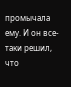промычала ему. И он все-таки решил, что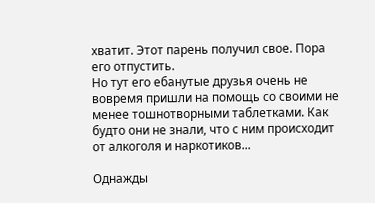хватит. Этот парень получил свое. Пора его отпустить.
Но тут его ебанутые друзья очень не вовремя пришли на помощь со своими не менее тошнотворными таблетками. Как будто они не знали, что с ним происходит от алкоголя и наркотиков...

Однажды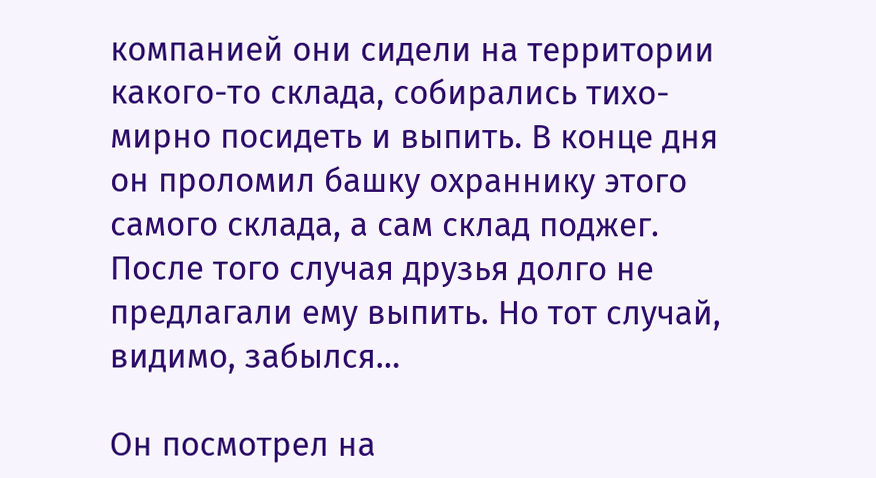компанией они сидели на территории какого-то склада, собирались тихо-мирно посидеть и выпить. В конце дня он проломил башку охраннику этого самого склада, а сам склад поджег. После того случая друзья долго не предлагали ему выпить. Но тот случай, видимо, забылся…

Он посмотрел на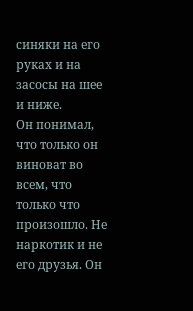синяки на его руках и на засосы на шее и ниже.
Он понимал, что только он виноват во всем, что только что произошло. Не наркотик и не его друзья. Он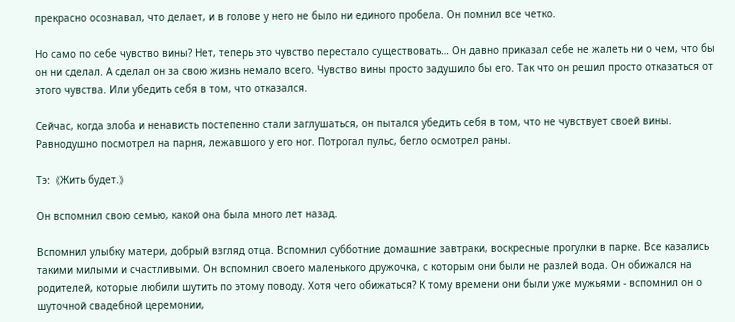прекрасно осознавал, что делает, и в голове у него не было ни единого пробела. Он помнил все четко.

Но само по себе чувство вины? Нет, теперь это чувство перестало существовать… Он давно приказал себе не жалеть ни о чем, что бы он ни сделал. А сделал он за свою жизнь немало всего. Чувство вины просто задушило бы его. Так что он решил просто отказаться от этого чувства. Или убедить себя в том, что отказался.

Сейчас, когда злоба и ненависть постепенно стали заглушаться, он пытался убедить себя в том, что не чувствует своей вины. Равнодушно посмотрел на парня, лежавшого у его ног. Потрогал пульс, бегло осмотрел раны.

Тэ:《Жить будет.》

Он вспомнил свою семью, какой она была много лет назад.

Вспомнил улыбку матери, добрый взгляд отца. Вспомнил субботние домашние завтраки, воскресные прогулки в парке. Все казались такими милыми и счастливыми. Он вспомнил своего маленького дружочка, с которым они были не разлей вода. Он обижался на родителей, которые любили шутить по этому поводу. Хотя чего обижаться? К тому времени они были уже мужьями - вспомнил он о шуточной свадебной церемонии,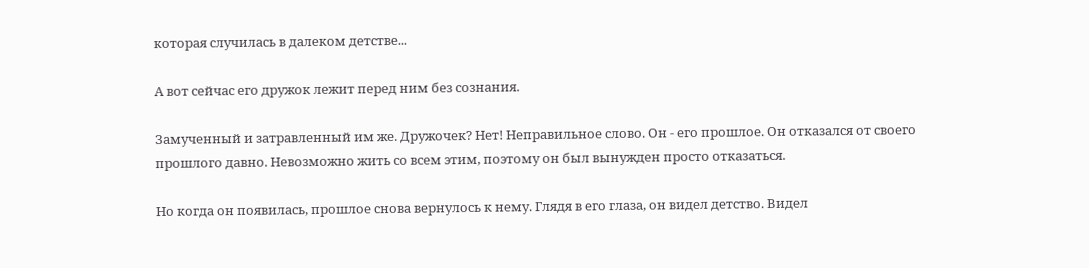которая случилась в далеком детстве...

А вот сейчас его дружок лежит перед ним без сознания.

Замученный и затравленный им же. Дружочек? Нет! Неправильное слово. Он - его прошлое. Он отказался от своего прошлого давно. Невозможно жить со всем этим, поэтому он был вынужден просто отказаться.

Но когда он появилась, прошлое снова вернулось к нему. Глядя в его глаза, он видел детство. Видел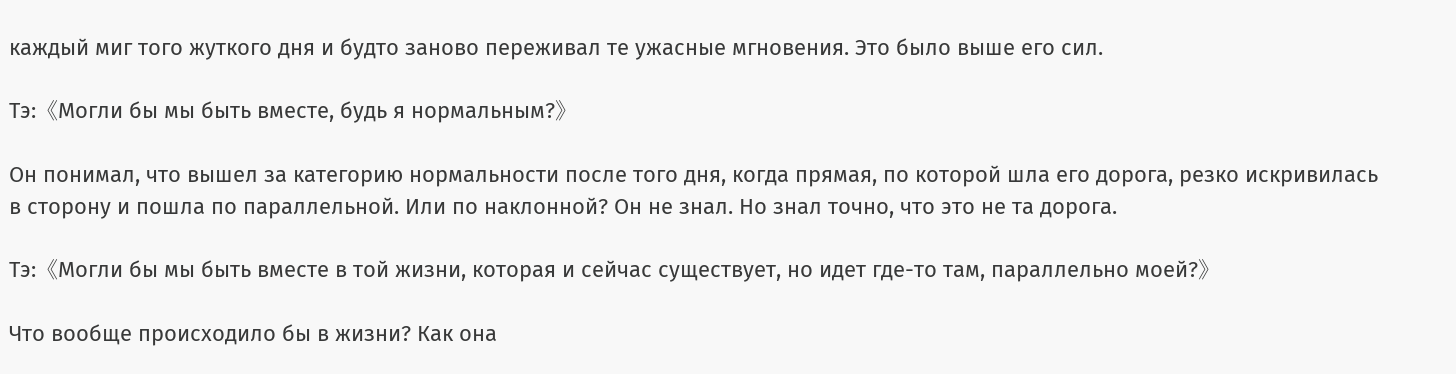каждый миг того жуткого дня и будто заново переживал те ужасные мгновения. Это было выше его сил.

Тэ:《Могли бы мы быть вместе, будь я нормальным?》

Он понимал, что вышел за категорию нормальности после того дня, когда прямая, по которой шла его дорога, резко искривилась в сторону и пошла по параллельной. Или по наклонной? Он не знал. Но знал точно, что это не та дорога.

Тэ:《Могли бы мы быть вместе в той жизни, которая и сейчас существует, но идет где-то там, параллельно моей?》

Что вообще происходило бы в жизни? Как она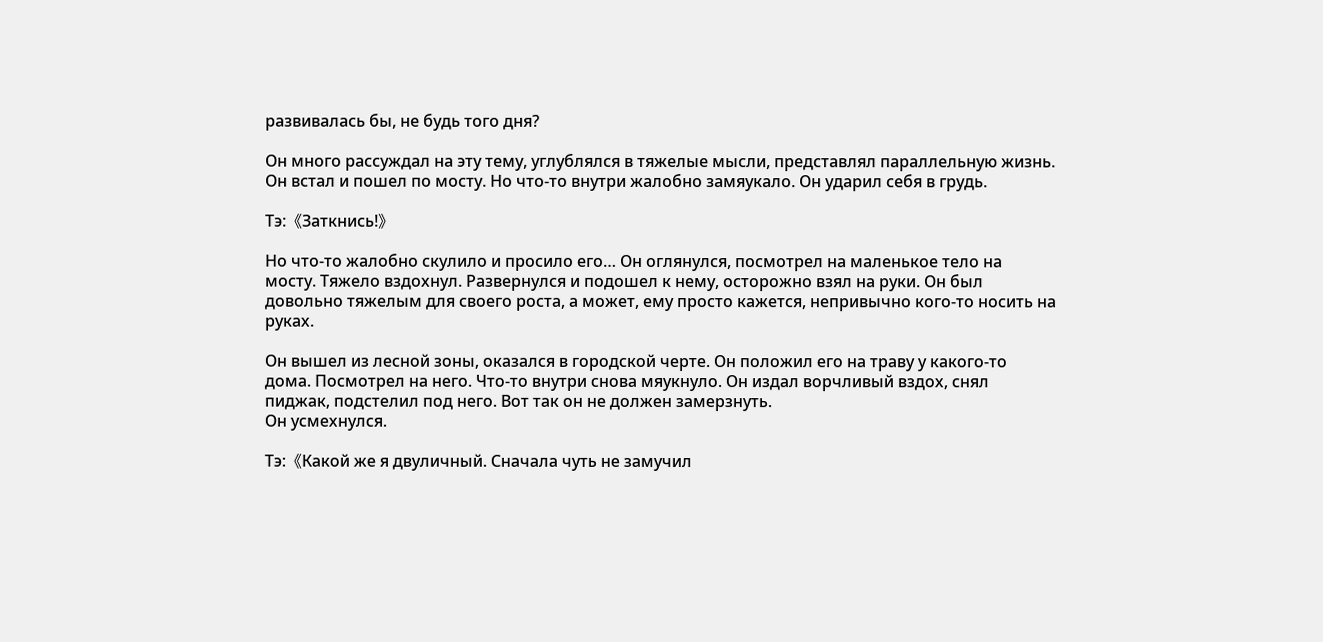развивалась бы, не будь того дня?

Он много рассуждал на эту тему, углублялся в тяжелые мысли, представлял параллельную жизнь.
Он встал и пошел по мосту. Но что-то внутри жалобно замяукало. Он ударил себя в грудь.

Тэ:《Заткнись!》

Но что-то жалобно скулило и просило его… Он оглянулся, посмотрел на маленькое тело на мосту. Тяжело вздохнул. Развернулся и подошел к нему, осторожно взял на руки. Он был довольно тяжелым для своего роста, а может, ему просто кажется, непривычно кого-то носить на руках.

Он вышел из лесной зоны, оказался в городской черте. Он положил его на траву у какого-то дома. Посмотрел на него. Что-то внутри снова мяукнуло. Он издал ворчливый вздох, снял пиджак, подстелил под него. Вот так он не должен замерзнуть.
Он усмехнулся.

Тэ:《Какой же я двуличный. Сначала чуть не замучил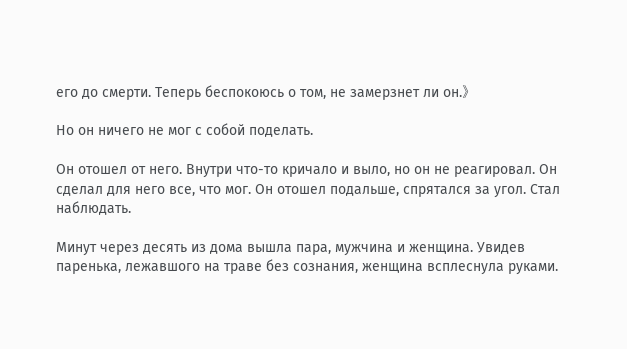его до смерти. Теперь беспокоюсь о том, не замерзнет ли он.》

Но он ничего не мог с собой поделать.

Он отошел от него. Внутри что-то кричало и выло, но он не реагировал. Он сделал для него все, что мог. Он отошел подальше, спрятался за угол. Стал наблюдать.

Минут через десять из дома вышла пара, мужчина и женщина. Увидев паренька, лежавшого на траве без сознания, женщина всплеснула руками.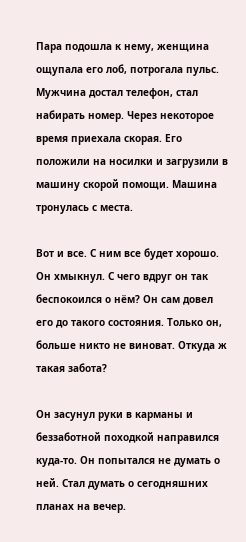Пара подошла к нему, женщина ощупала его лоб, потрогала пульс. Мужчина достал телефон, стал набирать номер. Через некоторое время приехала скорая. Его положили на носилки и загрузили в машину скорой помощи. Машина тронулась с места.

Вот и все. С ним все будет хорошо. Он хмыкнул. С чего вдруг он так беспокоился о нём? Он сам довел его до такого состояния. Только он, больше никто не виноват. Откуда ж такая забота?

Он засунул руки в карманы и беззаботной походкой направился куда-то. Он попытался не думать о ней. Стал думать о сегодняшних планах на вечер.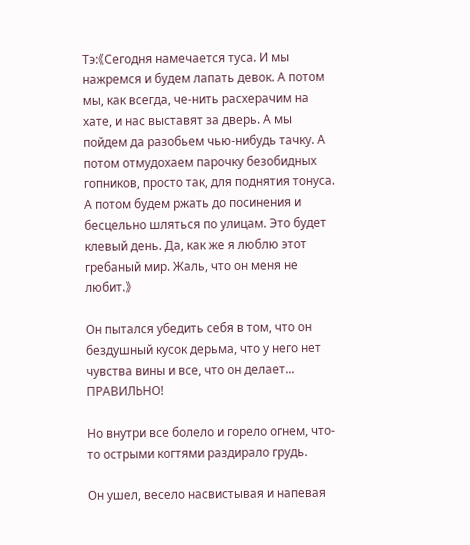Тэ:《Сегодня намечается туса. И мы нажремся и будем лапать девок. А потом мы, как всегда, че-нить расхерачим на хате, и нас выставят за дверь. А мы пойдем да разобьем чью-нибудь тачку. А потом отмудохаем парочку безобидных гопников, просто так, для поднятия тонуса. А потом будем ржать до посинения и бесцельно шляться по улицам. Это будет клевый день. Да, как же я люблю этот гребаный мир. Жаль, что он меня не любит.》

Он пытался убедить себя в том, что он бездушный кусок дерьма, что у него нет чувства вины и все, что он делает... ПРАВИЛЬНО!

Но внутри все болело и горело огнем, что-то острыми когтями раздирало грудь.

Он ушел, весело насвистывая и напевая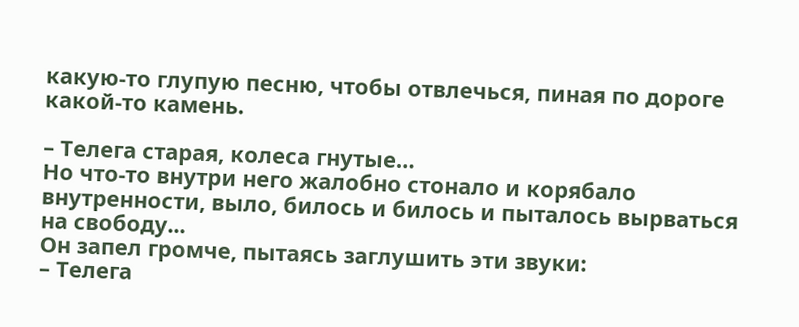какую-то глупую песню, чтобы отвлечься, пиная по дороге какой-то камень.

– Телега старая, колеса гнутые…
Но что-то внутри него жалобно стонало и корябало внутренности, выло, билось и билось и пыталось вырваться на свободу...
Он запел громче, пытаясь заглушить эти звуки:
– Телега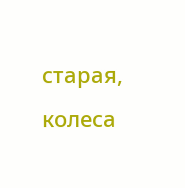старая, колеса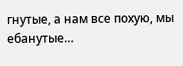гнутые, а нам все похую, мы ебанутые…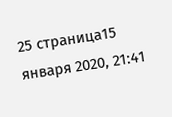25 страница15 января 2020, 21:41